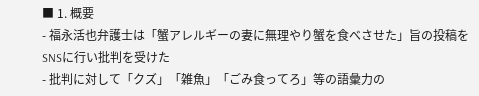■ 1. 概要
- 福永活也弁護士は「蟹アレルギーの妻に無理やり蟹を食べさせた」旨の投稿をSNSに行い批判を受けた
- 批判に対して「クズ」「雑魚」「ごみ食ってろ」等の語彙力の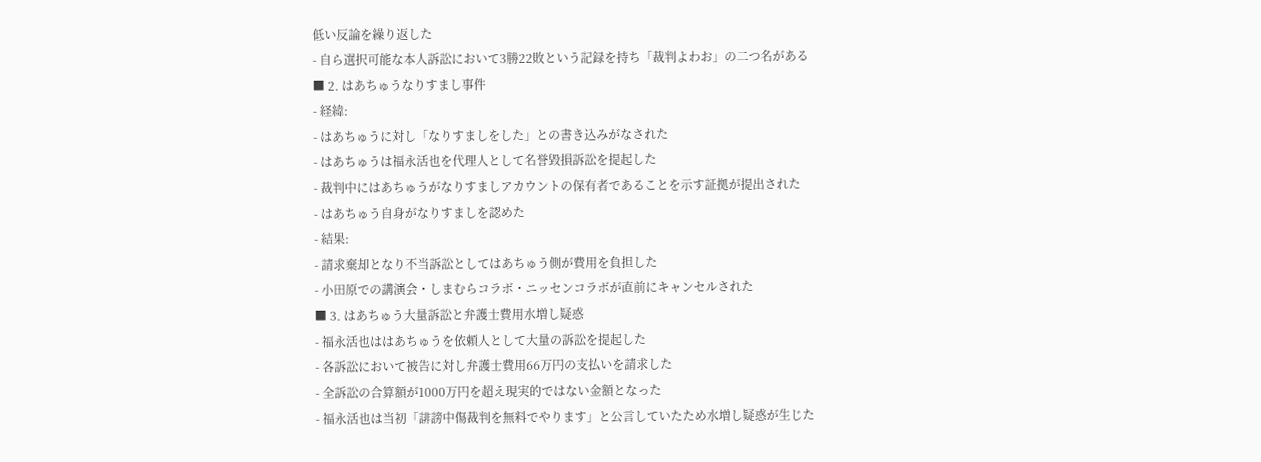低い反論を繰り返した
- 自ら選択可能な本人訴訟において3勝22敗という記録を持ち「裁判よわお」の二つ名がある
■ 2. はあちゅうなりすまし事件
- 経緯:
- はあちゅうに対し「なりすましをした」との書き込みがなされた
- はあちゅうは福永活也を代理人として名誉毀損訴訟を提起した
- 裁判中にはあちゅうがなりすましアカウントの保有者であることを示す証拠が提出された
- はあちゅう自身がなりすましを認めた
- 結果:
- 請求棄却となり不当訴訟としてはあちゅう側が費用を負担した
- 小田原での講演会・しまむらコラボ・ニッセンコラボが直前にキャンセルされた
■ 3. はあちゅう大量訴訟と弁護士費用水増し疑惑
- 福永活也ははあちゅうを依頼人として大量の訴訟を提起した
- 各訴訟において被告に対し弁護士費用66万円の支払いを請求した
- 全訴訟の合算額が1000万円を超え現実的ではない金額となった
- 福永活也は当初「誹謗中傷裁判を無料でやります」と公言していたため水増し疑惑が生じた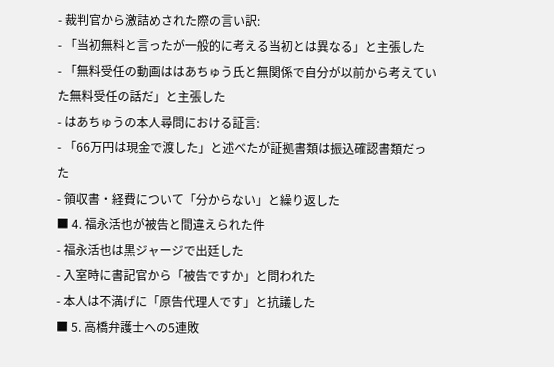- 裁判官から激詰めされた際の言い訳:
- 「当初無料と言ったが一般的に考える当初とは異なる」と主張した
- 「無料受任の動画ははあちゅう氏と無関係で自分が以前から考えていた無料受任の話だ」と主張した
- はあちゅうの本人尋問における証言:
- 「66万円は現金で渡した」と述べたが証拠書類は振込確認書類だった
- 領収書・経費について「分からない」と繰り返した
■ 4. 福永活也が被告と間違えられた件
- 福永活也は黒ジャージで出廷した
- 入室時に書記官から「被告ですか」と問われた
- 本人は不満げに「原告代理人です」と抗議した
■ 5. 高橋弁護士への5連敗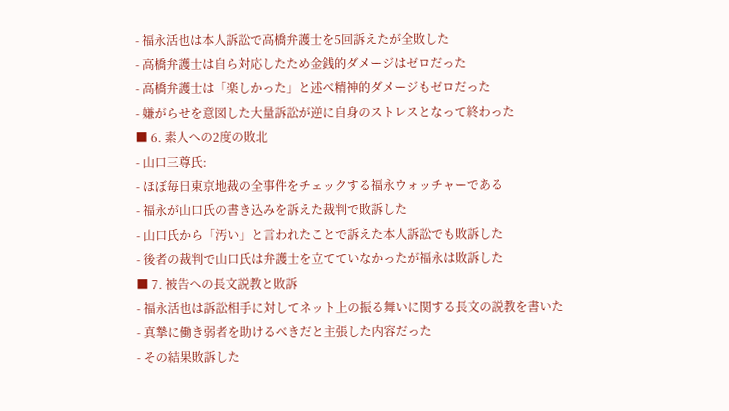- 福永活也は本人訴訟で高橋弁護士を5回訴えたが全敗した
- 高橋弁護士は自ら対応したため金銭的ダメージはゼロだった
- 高橋弁護士は「楽しかった」と述べ精神的ダメージもゼロだった
- 嫌がらせを意図した大量訴訟が逆に自身のストレスとなって終わった
■ 6. 素人への2度の敗北
- 山口三尊氏:
- ほぼ毎日東京地裁の全事件をチェックする福永ウォッチャーである
- 福永が山口氏の書き込みを訴えた裁判で敗訴した
- 山口氏から「汚い」と言われたことで訴えた本人訴訟でも敗訴した
- 後者の裁判で山口氏は弁護士を立てていなかったが福永は敗訴した
■ 7. 被告への長文説教と敗訴
- 福永活也は訴訟相手に対してネット上の振る舞いに関する長文の説教を書いた
- 真摯に働き弱者を助けるべきだと主張した内容だった
- その結果敗訴した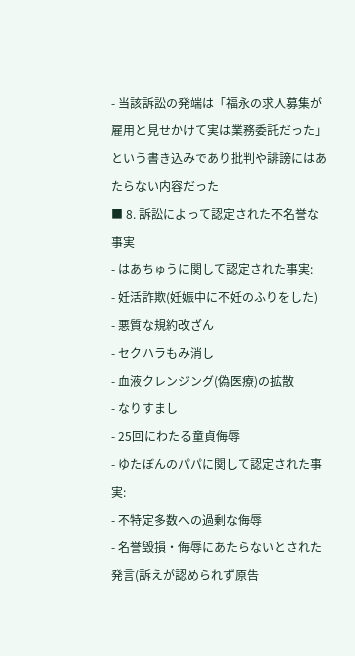- 当該訴訟の発端は「福永の求人募集が雇用と見せかけて実は業務委託だった」という書き込みであり批判や誹謗にはあたらない内容だった
■ 8. 訴訟によって認定された不名誉な事実
- はあちゅうに関して認定された事実:
- 妊活詐欺(妊娠中に不妊のふりをした)
- 悪質な規約改ざん
- セクハラもみ消し
- 血液クレンジング(偽医療)の拡散
- なりすまし
- 25回にわたる童貞侮辱
- ゆたぼんのパパに関して認定された事実:
- 不特定多数への過剰な侮辱
- 名誉毀損・侮辱にあたらないとされた発言(訴えが認められず原告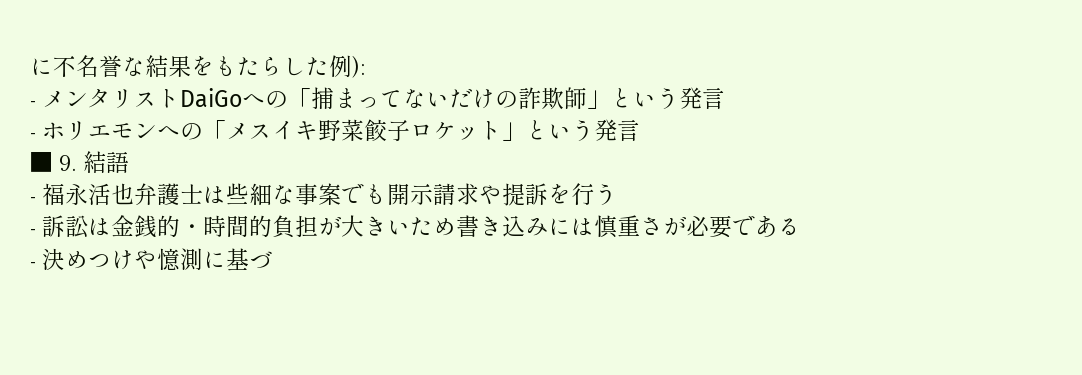に不名誉な結果をもたらした例):
- メンタリストDaiGoへの「捕まってないだけの詐欺師」という発言
- ホリエモンへの「メスイキ野菜餃子ロケット」という発言
■ 9. 結語
- 福永活也弁護士は些細な事案でも開示請求や提訴を行う
- 訴訟は金銭的・時間的負担が大きいため書き込みには慎重さが必要である
- 決めつけや憶測に基づ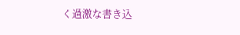く過激な書き込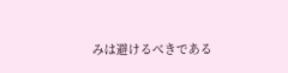みは避けるべきである